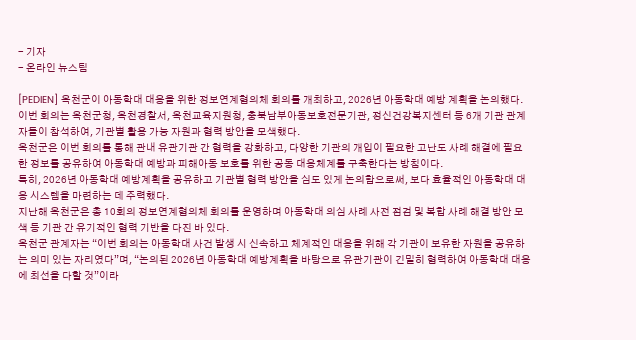- 기자
- 온라인 뉴스팀

[PEDIEN] 옥천군이 아동학대 대응을 위한 정보연계협의체 회의를 개최하고, 2026년 아동학대 예방 계획을 논의했다.
이번 회의는 옥천군청, 옥천경찰서, 옥천교육지원청, 충북남부아동보호전문기관, 정신건강복지센터 등 6개 기관 관계자들이 참석하여, 기관별 활용 가능 자원과 협력 방안을 모색했다.
옥천군은 이번 회의를 통해 관내 유관기관 간 협력을 강화하고, 다양한 기관의 개입이 필요한 고난도 사례 해결에 필요한 정보를 공유하여 아동학대 예방과 피해아동 보호를 위한 공동 대응체계를 구축한다는 방침이다.
특히, 2026년 아동학대 예방계획을 공유하고 기관별 협력 방안을 심도 있게 논의함으로써, 보다 효율적인 아동학대 대응 시스템을 마련하는 데 주력했다.
지난해 옥천군은 총 10회의 정보연계협의체 회의를 운영하며 아동학대 의심 사례 사전 점검 및 복합 사례 해결 방안 모색 등 기관 간 유기적인 협력 기반을 다진 바 있다.
옥천군 관계자는 “이번 회의는 아동학대 사건 발생 시 신속하고 체계적인 대응을 위해 각 기관이 보유한 자원을 공유하는 의미 있는 자리였다”며, “논의된 2026년 아동학대 예방계획을 바탕으로 유관기관이 긴밀히 협력하여 아동학대 대응에 최선을 다할 것”이라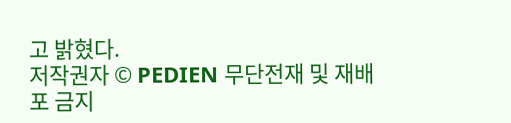고 밝혔다.
저작권자 © PEDIEN 무단전재 및 재배포 금지